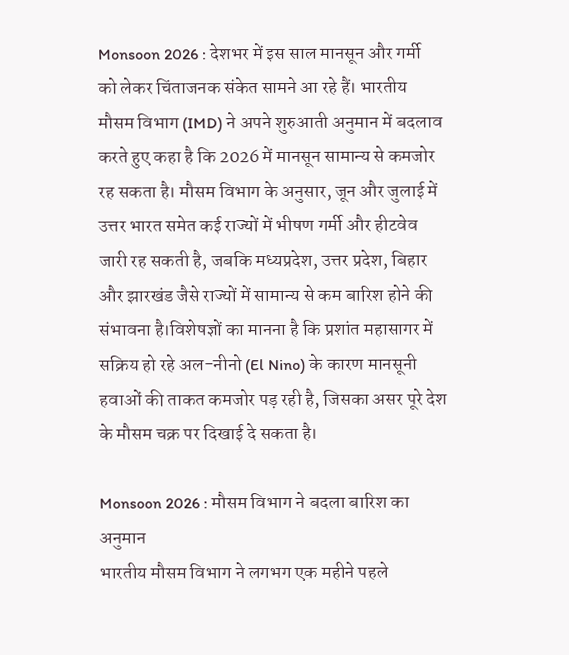Monsoon 2026 : देशभर में इस साल मानसून और गर्मी को लेकर चिंताजनक संकेत सामने आ रहे हैं। भारतीय मौसम विभाग (IMD) ने अपने शुरुआती अनुमान में बदलाव करते हुए कहा है कि 2026 में मानसून सामान्य से कमजोर रह सकता है। मौसम विभाग के अनुसार, जून और जुलाई में उत्तर भारत समेत कई राज्यों में भीषण गर्मी और हीटवेव जारी रह सकती है, जबकि मध्यप्रदेश, उत्तर प्रदेश, बिहार और झारखंड जैसे राज्यों में सामान्य से कम बारिश होने की संभावना है।विशेषज्ञों का मानना है कि प्रशांत महासागर में सक्रिय हो रहे अल-नीनो (El Nino) के कारण मानसूनी हवाओं की ताकत कमजोर पड़ रही है, जिसका असर पूरे देश के मौसम चक्र पर दिखाई दे सकता है।

Monsoon 2026 : मौसम विभाग ने बदला बारिश का अनुमान
भारतीय मौसम विभाग ने लगभग एक महीने पहले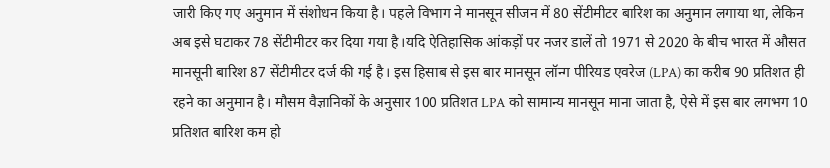जारी किए गए अनुमान में संशोधन किया है। पहले विभाग ने मानसून सीजन में 80 सेंटीमीटर बारिश का अनुमान लगाया था, लेकिन अब इसे घटाकर 78 सेंटीमीटर कर दिया गया है।यदि ऐतिहासिक आंकड़ों पर नजर डालें तो 1971 से 2020 के बीच भारत में औसत मानसूनी बारिश 87 सेंटीमीटर दर्ज की गई है। इस हिसाब से इस बार मानसून लॉन्ग पीरियड एवरेज (LPA) का करीब 90 प्रतिशत ही रहने का अनुमान है। मौसम वैज्ञानिकों के अनुसार 100 प्रतिशत LPA को सामान्य मानसून माना जाता है, ऐसे में इस बार लगभग 10 प्रतिशत बारिश कम हो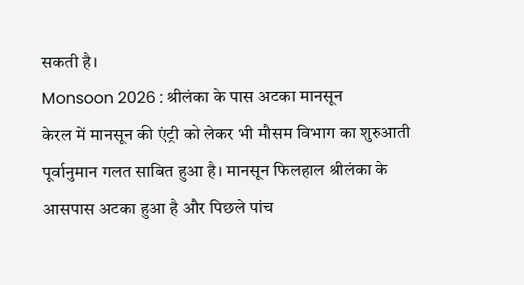सकती है।
Monsoon 2026 : श्रीलंका के पास अटका मानसून
केरल में मानसून की एंट्री को लेकर भी मौसम विभाग का शुरुआती पूर्वानुमान गलत साबित हुआ है। मानसून फिलहाल श्रीलंका के आसपास अटका हुआ है और पिछले पांच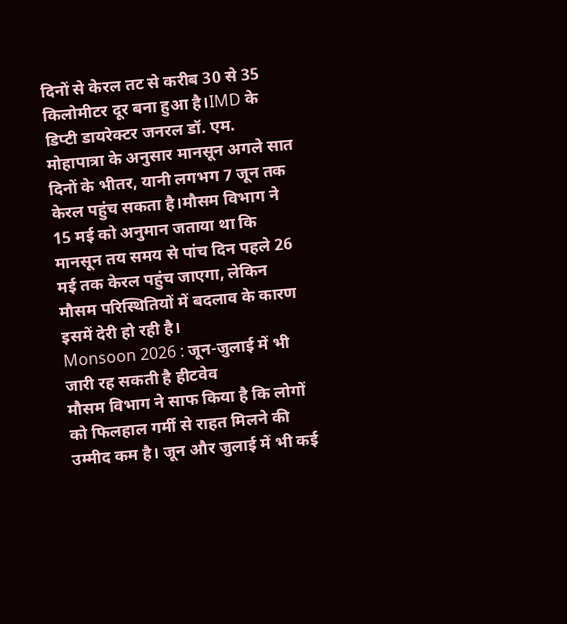दिनों से केरल तट से करीब 30 से 35 किलोमीटर दूर बना हुआ है।IMD के डिप्टी डायरेक्टर जनरल डॉ. एम. मोहापात्रा के अनुसार मानसून अगले सात दिनों के भीतर, यानी लगभग 7 जून तक केरल पहुंच सकता है।मौसम विभाग ने 15 मई को अनुमान जताया था कि मानसून तय समय से पांच दिन पहले 26 मई तक केरल पहुंच जाएगा, लेकिन मौसम परिस्थितियों में बदलाव के कारण इसमें देरी हो रही है।
Monsoon 2026 : जून-जुलाई में भी जारी रह सकती है हीटवेव
मौसम विभाग ने साफ किया है कि लोगों को फिलहाल गर्मी से राहत मिलने की उम्मीद कम है। जून और जुलाई में भी कई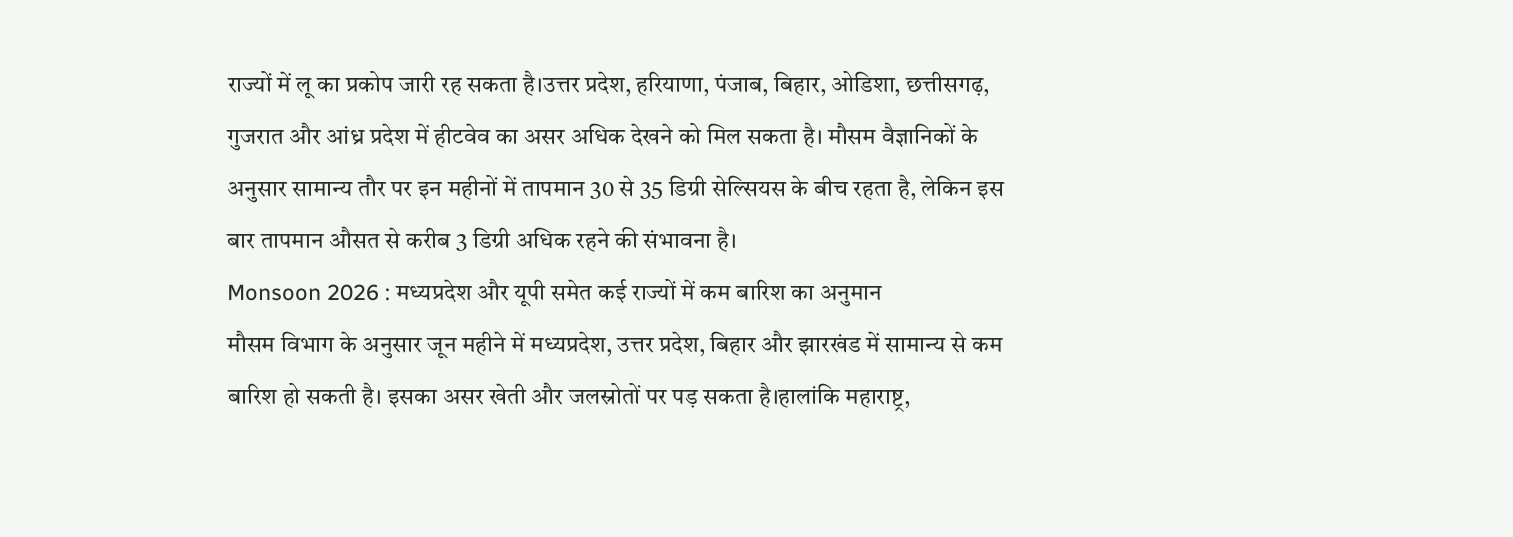राज्यों में लू का प्रकोप जारी रह सकता है।उत्तर प्रदेश, हरियाणा, पंजाब, बिहार, ओडिशा, छत्तीसगढ़, गुजरात और आंध्र प्रदेश में हीटवेव का असर अधिक देखने को मिल सकता है। मौसम वैज्ञानिकों के अनुसार सामान्य तौर पर इन महीनों में तापमान 30 से 35 डिग्री सेल्सियस के बीच रहता है, लेकिन इस बार तापमान औसत से करीब 3 डिग्री अधिक रहने की संभावना है।
Monsoon 2026 : मध्यप्रदेश और यूपी समेत कई राज्यों में कम बारिश का अनुमान
मौसम विभाग के अनुसार जून महीने में मध्यप्रदेश, उत्तर प्रदेश, बिहार और झारखंड में सामान्य से कम बारिश हो सकती है। इसका असर खेती और जलस्रोतों पर पड़ सकता है।हालांकि महाराष्ट्र,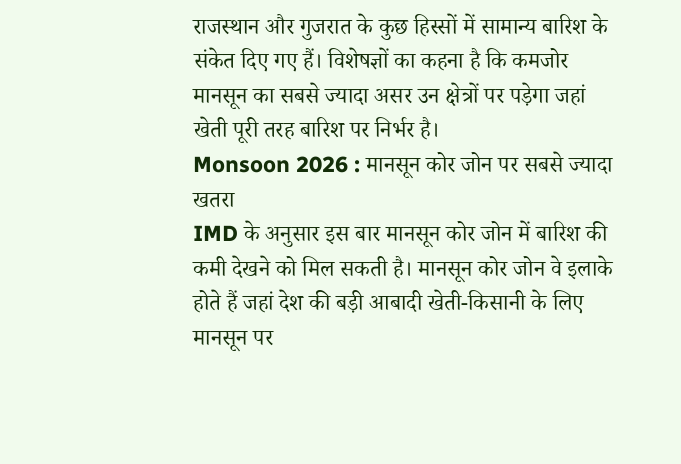राजस्थान और गुजरात के कुछ हिस्सों में सामान्य बारिश के संकेत दिए गए हैं। विशेषज्ञों का कहना है कि कमजोर मानसून का सबसे ज्यादा असर उन क्षेत्रों पर पड़ेगा जहां खेती पूरी तरह बारिश पर निर्भर है।
Monsoon 2026 : मानसून कोर जोन पर सबसे ज्यादा खतरा
IMD के अनुसार इस बार मानसून कोर जोन में बारिश की कमी देखने को मिल सकती है। मानसून कोर जोन वे इलाके होते हैं जहां देश की बड़ी आबादी खेती-किसानी के लिए मानसून पर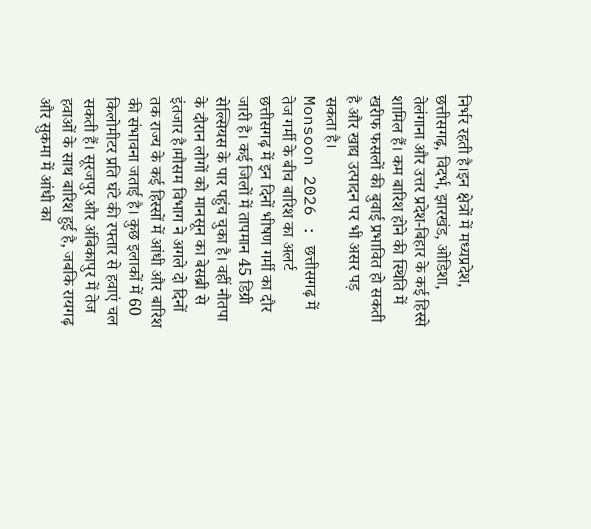निर्भर रहती है।इन क्षेत्रों में मध्यप्रदेश, छत्तीसगढ़, विदर्भ, झारखंड, ओडिशा, तेलंगाना और उत्तर प्रदेश-बिहार के कई हिस्से शामिल हैं। कम बारिश होने की स्थिति में खरीफ फसलों की बुवाई प्रभावित हो सकती है और खाद्य उत्पादन पर भी असर पड़ सकता है।
Monsoon 2026 : छत्तीसगढ़ में तेज गर्मी के बीच बारिश का अलर्ट
छत्तीसगढ़ में इन दिनों भीषण गर्मी का दौर जारी है। कई जिलों में तापमान 45 डिग्री सेल्सियस के पार पहुंच चुका है। वहीं नौतपा के दौरान लोगों को मानसून का बेसब्री से इंतजार है।मौसम विभाग ने अगले दो दिनों तक राज्य के कई हिस्सों में आंधी और बारिश की संभावना जताई है। कुछ इलाकों में 60 किलोमीटर प्रति घंटे की रफ्तार से हवाएं चल सकती हैं। सूरजपुर और अंबिकापुर में तेज हवाओं के साथ बारिश हुई है, जबकि रायगढ़ और सुकमा में आंधी का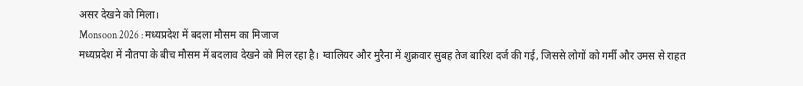असर देखने को मिला।
Monsoon 2026 : मध्यप्रदेश में बदला मौसम का मिजाज
मध्यप्रदेश में नौतपा के बीच मौसम में बदलाव देखने को मिल रहा है। ग्वालियर और मुरैना में शुक्रवार सुबह तेज बारिश दर्ज की गई, जिससे लोगों को गर्मी और उमस से राहत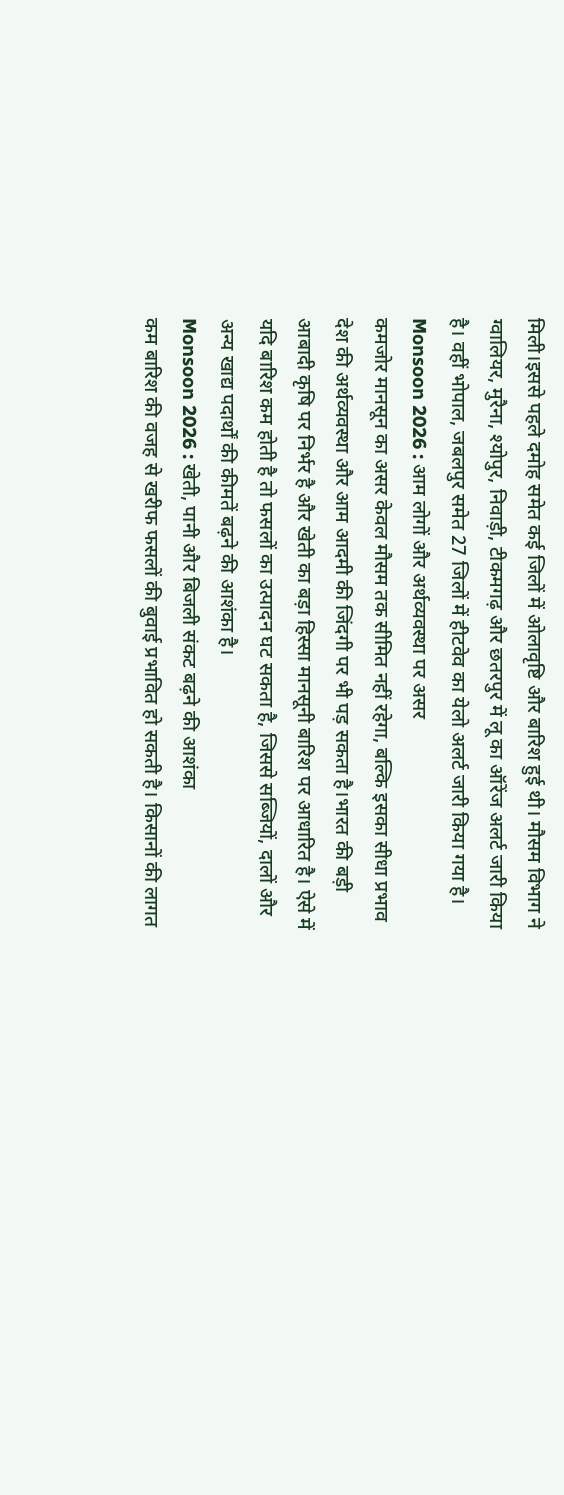मिली।इससे पहले दमोह समेत कई जिलों में ओलावृष्टि और बारिश हुई थी। मौसम विभाग ने ग्वालियर, मुरैना, श्योपुर, निवाड़ी, टीकमगढ़ और छतरपुर में लू का ऑरेंज अलर्ट जारी किया है। वहीं भोपाल, जबलपुर समेत 27 जिलों में हीटवेव का येलो अलर्ट जारी किया गया है।
Monsoon 2026 : आम लोगों और अर्थव्यवस्था पर असर
कमजोर मानसून का असर केवल मौसम तक सीमित नहीं रहेगा, बल्कि इसका सीधा प्रभाव देश की अर्थव्यवस्था और आम आदमी की जिंदगी पर भी पड़ सकता है।भारत की बड़ी आबादी कृषि पर निर्भर है और खेती का बड़ा हिस्सा मानसूनी बारिश पर आधारित है। ऐसे में यदि बारिश कम होती है तो फसलों का उत्पादन घट सकता है, जिससे सब्जियों, दालों और अन्य खाद्य पदार्थों की कीमतें बढ़ने की आशंका है।
Monsoon 2026 : खेती, पानी और बिजली संकट बढ़ने की आशंका
कम बारिश की वजह से खरीफ फसलों की बुवाई प्रभावित हो सकती है। किसानों की लागत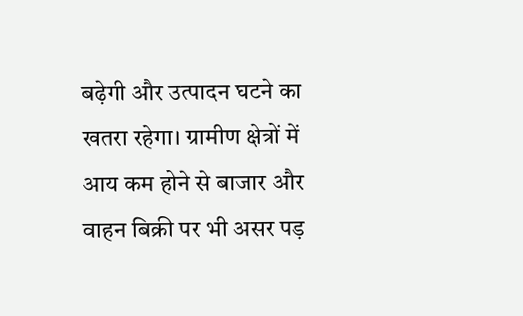बढ़ेगी और उत्पादन घटने का खतरा रहेगा। ग्रामीण क्षेत्रों में आय कम होने से बाजार और वाहन बिक्री पर भी असर पड़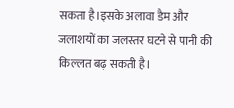सकता है।इसके अलावा डैम और जलाशयों का जलस्तर घटने से पानी की किल्लत बढ़ सकती है।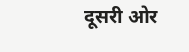दूसरी ओर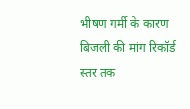भीषण गर्मी के कारण बिजली की मांग रिकॉर्ड स्तर तक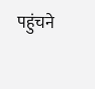पहुंचने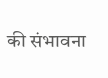की संभावना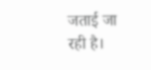जताई जा रही है।